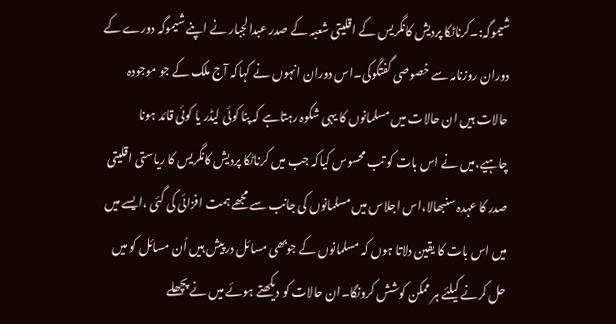شیموگہ:۔کرناٹکا پردیش کانگریس کے اقلیتی شعبہ کے صدر عبدالجبار نے اپنے شیموگہ دورے کے دوران روزنامہ سے خصوصی گفتگوکی۔اس دوران انہوں نے کہاکہ آج ملک کے جو موجودہ حالات ہیں ان حالات میں مسلمانوں کا یہی شکوہ رہتاہے کہ پنا کوئی لیڈر یا کوئی قائد ہونا چاہیے،میں نے اس بات کو تب محسوس کیاکہ جب میں کرناٹکا پردیش کانگریس کا ریاستی اقلیتی صدر کا عہدہ سنبھالا،اس اجلاس میں مسلمانوں کی جانب سے مجھے ہمت افزائی کی گئی ،ایسے میں میں اس بات کا یقین دلاتا ہوں کہ مسلمانوں کے جوبھی مسائل درپیش ہیں اُن مسائل کو میں حل کرنے کیلئے ہر ممکن کوشش کرونگا۔ان حالات کو دیکھتے ہوئے میں نے پچھلے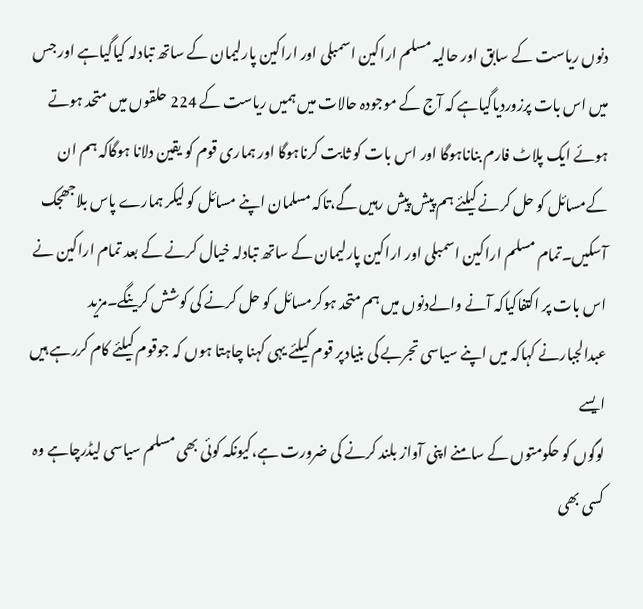دنوں ریاست کے سابق اور حالیہ مسلم اراکین اسمبلی اور اراکین پارلیمان کے ساتھ تبادلہ کیاگیاہے اور جس میں اس بات پرزوردیاگیاہے کہ آج کے موجودہ حالات میں ہمیں ریاست کے 224 حلقوں میں متحد ہوتے ہوئے ایک پلاٹ فارم بناناہوگا اور اس بات کو ثابت کرناہوگا اور ہماری قوم کو یقین دلانا ہوگاکہ ہم ان کےمسائل کو حل کرنے کیلئے ہم پیش پیش رہیں گے،تاکہ مسلمان اپنے مسائل کو لیکر ہمارے پاس بلاجھجک آسکیں۔تمام مسلم اراکین اسمبلی اور اراکین پارلیمان کے ساتھ تبادلہ خیال کرنے کے بعد تمام اراکین نے اس بات پر اکتفاکیاکہ آنے والےدنوں میں ہم متحد ہوکرمسائل کو حل کرنے کی کوشش کرینگے۔مزید عبدالجبارنے کہاکہ میں اپنے سیاسی تجربے کی بنیادپر قوم کیلئے یہی کہنا چاہتا ہوں کہ جوقوم کیلئے کام کررہے ہیں ایسے
لوگوں کو حکومتوں کے سامنے اپنی آواز بلند کرنے کی ضرورت ہے،کیونکہ کوئی بھی مسلم سیاسی لیڈرچاہے وہ کسی بھی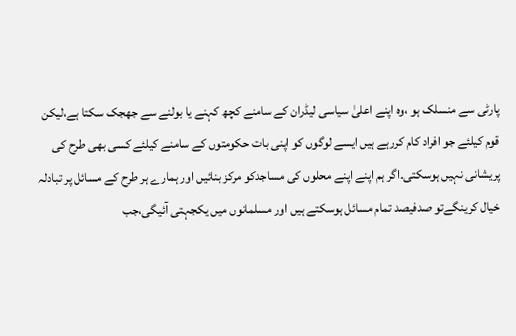پارٹی سے منسلک ہو ،وہ اپنے اعلیٰ سیاسی لیڈران کے سامنے کچھ کہنے یا بولنے سے جھجک سکتا ہے،لیکن قوم کیلئے جو افراد کام کررہے ہیں ایسے لوگوں کو اپنی بات حکومتوں کے سامنے کیلئے کسی بھی طرح کی
پریشانی نہیں ہوسکتی۔اگر ہم اپنے اپنے محلوں کی مساجدکو مرکز بنائیں اور ہمارے ہر طرح کے مسائل پر تبادلہ خیال کرینگےتو صدفیصد تمام مسائل ہوسکتے ہیں اور مسلمانوں میں یکجہتی آئیگی،جب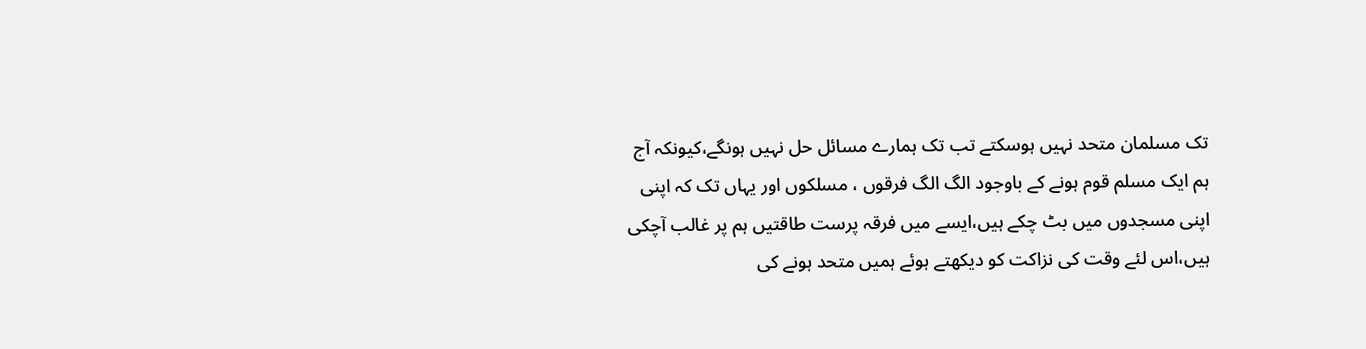تک مسلمان متحد نہیں ہوسکتے تب تک ہمارے مسائل حل نہیں ہونگے،کیونکہ آج ہم ایک مسلم قوم ہونے کے باوجود الگ الگ فرقوں ، مسلکوں اور یہاں تک کہ اپنی اپنی مسجدوں میں بٹ چکے ہیں،ایسے میں فرقہ پرست طاقتیں ہم پر غالب آچکی ہیں،اس لئے وقت کی نزاکت کو دیکھتے ہوئے ہمیں متحد ہونے کی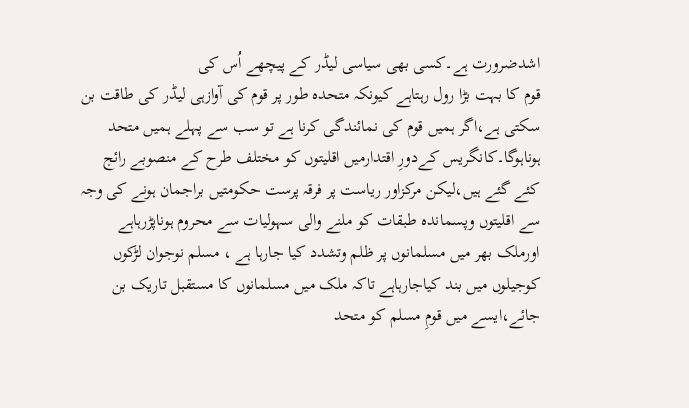اشدضرورت ہے۔کسی بھی سیاسی لیڈر کے پیچھے اُس کی
قوم کا بہت بڑا رول رہتاہے کیونکہ متحدہ طور پر قوم کی آوازہی لیڈر کی طاقت بن سکتی ہے،اگر ہمیں قوم کی نمائندگی کرنا ہے تو سب سے پہلے ہمیں متحد ہوناہوگا۔کانگریس کےدورِ اقتدارمیں اقلیتوں کو مختلف طرح کے منصوبے رائج کئے گئے ہیں،لیکن مرکزاور ریاست پر فرقہ پرست حکومتیں براجمان ہونے کی وجہ سے اقلیتوں وپسماندہ طبقات کو ملنے والی سہولیات سے محروم ہوناپڑرہاہے اورملک بھر میں مسلمانوں پر ظلم وتشدد کیا جارہا ہے ، مسلم نوجوان لڑکوں کوجیلوں میں بند کیاجارہاہے تاکہ ملک میں مسلمانوں کا مستقبل تاریک بن جائے،ایسے میں قومِ مسلم کو متحد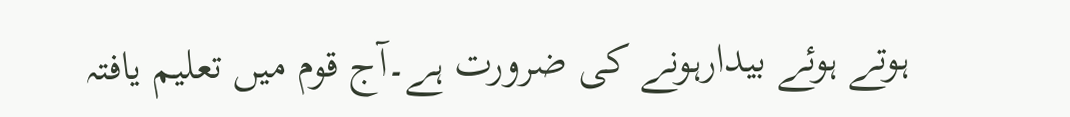ہوتے ہوئے بیدارہونے کی ضرورت ہے۔آج قوم میں تعلیم یافتہ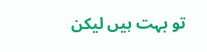تو بہت ہیں لیکن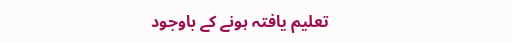تعلیم یافتہ ہونے کے باوجود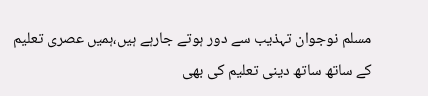مسلم نوجوان تہذیب سے دور ہوتے جارہے ہیں،ہمیں عصری تعلیم کے ساتھ ساتھ دینی تعلیم کی بھی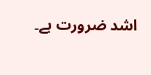اشد ضرورت ہے۔